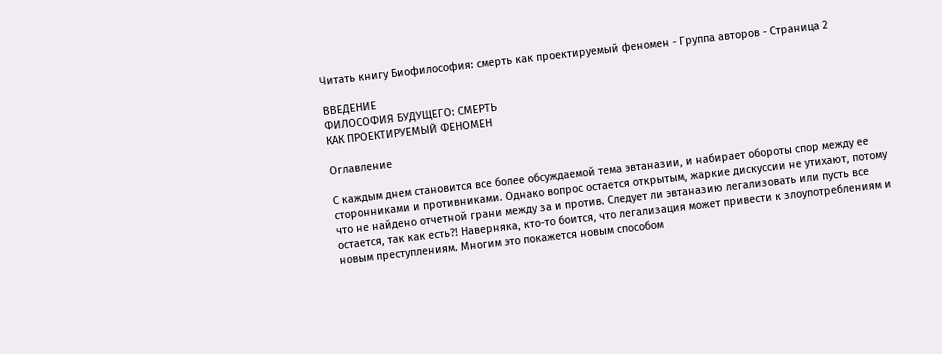Читать книгу Биофилософия: смерть как проектируемый феномен - Группа авторов - Страница 2

ВВЕДЕНИЕ
ФИЛОСОФИЯ БУДУЩЕГО: СМЕРТЬ
КАК ПРОЕКТИРУЕМЫЙ ФЕНОМЕН

Оглавление

С каждым днем становится все более обсуждаемой тема эвтаназии, и набирает обороты спор между ее сторонниками и противниками. Однако вопрос остается открытым, жаркие дискуссии не утихают, потому что не найдено отчетной грани между за и против. Следует ли эвтаназию легализовать или пусть все остается, так как есть?! Наверняка, кто-то боится, что легализация может привести к злоупотреблениям и новым преступлениям. Многим это покажется новым способом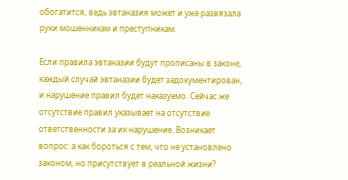обогатится, ведь эвтаназия может и уже развязала руки мошенникам и преступникам.

Если правила эвтаназии будут прописаны в законе, каждый случай эвтаназии будет задокументирован, и нарушение правил будет наказуемо. Сейчас же отсутствие правил указывает на отсутствие ответственности за их нарушение. Возникает вопрос: а как бороться с тем, что не установлено законом, но присутствует в реальной жизни?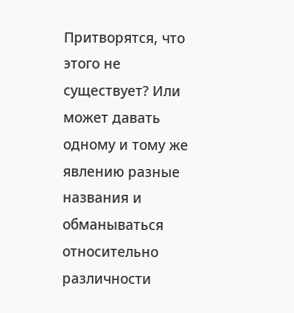Притворятся, что этого не существует? Или может давать одному и тому же явлению разные названия и обманываться относительно различности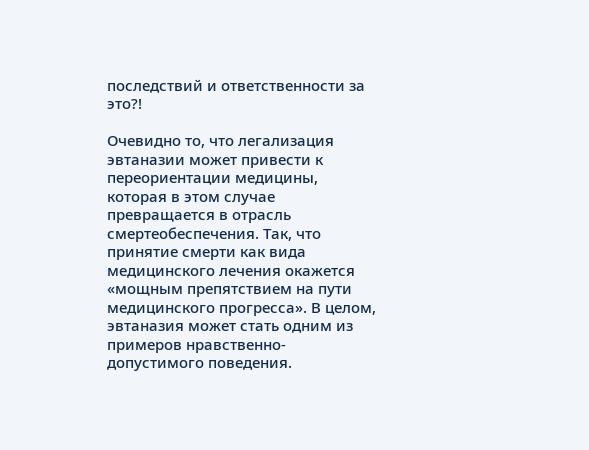последствий и ответственности за это?!

Очевидно то, что легализация эвтаназии может привести к переориентации медицины, которая в этом случае превращается в отрасль смертеобеспечения. Так, что принятие смерти как вида медицинского лечения окажется «мощным препятствием на пути медицинского прогресса». В целом, эвтаназия может стать одним из примеров нравственно-допустимого поведения.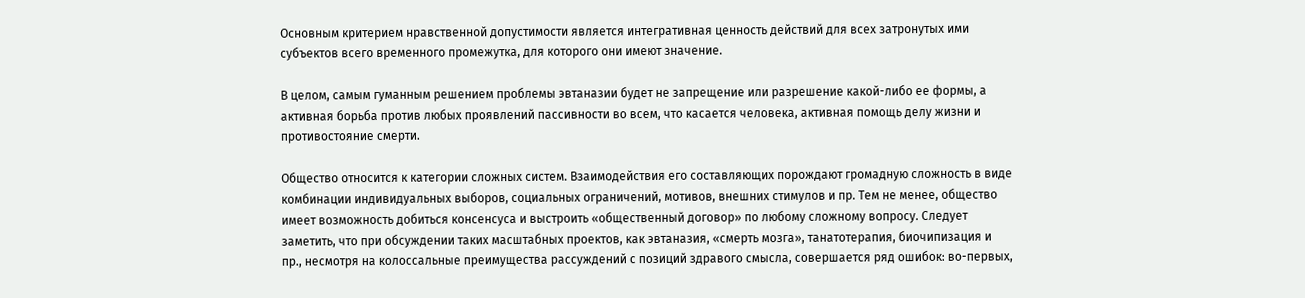Основным критерием нравственной допустимости является интегративная ценность действий для всех затронутых ими субъектов всего временного промежутка, для которого они имеют значение.

В целом, самым гуманным решением проблемы эвтаназии будет не запрещение или разрешение какой-либо ее формы, а активная борьба против любых проявлений пассивности во всем, что касается человека, активная помощь делу жизни и противостояние смерти.

Общество относится к категории сложных систем. Взаимодействия его составляющих порождают громадную сложность в виде комбинации индивидуальных выборов, социальных ограничений, мотивов, внешних стимулов и пр. Тем не менее, общество имеет возможность добиться консенсуса и выстроить «общественный договор» по любому сложному вопросу. Следует заметить, что при обсуждении таких масштабных проектов, как эвтаназия, «смерть мозга», танатотерапия, биочипизация и пр., несмотря на колоссальные преимущества рассуждений с позиций здравого смысла, совершается ряд ошибок: во-первых,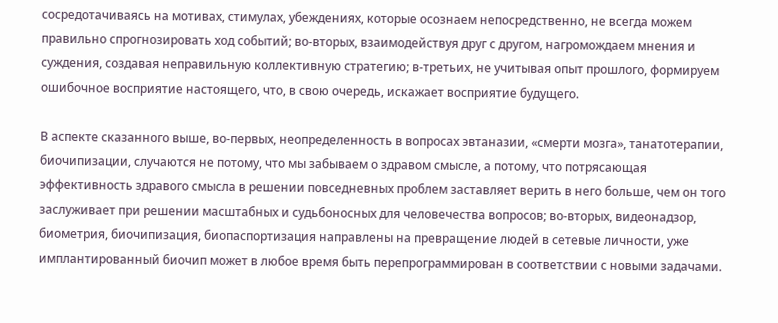сосредотачиваясь на мотивах, стимулах, убеждениях, которые осознаем непосредственно, не всегда можем правильно спрогнозировать ход событий; во-вторых, взаимодействуя друг с другом, нагромождаем мнения и суждения, создавая неправильную коллективную стратегию; в-третьих, не учитывая опыт прошлого, формируем ошибочное восприятие настоящего, что, в свою очередь, искажает восприятие будущего.

В аспекте сказанного выше, во-первых, неопределенность в вопросах эвтаназии, «смерти мозга», танатотерапии, биочипизации, случаются не потому, что мы забываем о здравом смысле, а потому, что потрясающая эффективность здравого смысла в решении повседневных проблем заставляет верить в него больше, чем он того заслуживает при решении масштабных и судьбоносных для человечества вопросов; во-вторых, видеонадзор, биометрия, биочипизация, биопаспортизация направлены на превращение людей в сетевые личности, уже имплантированный биочип может в любое время быть перепрограммирован в соответствии с новыми задачами.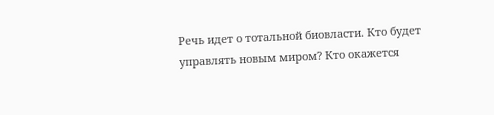Речь идет о тотальной биовласти. Кто будет управлять новым миром? Кто окажется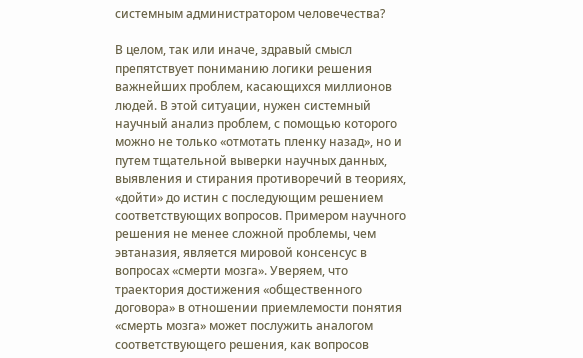системным администратором человечества?

В целом, так или иначе, здравый смысл препятствует пониманию логики решения важнейших проблем, касающихся миллионов людей. В этой ситуации, нужен системный научный анализ проблем, с помощью которого можно не только «отмотать пленку назад», но и путем тщательной выверки научных данных, выявления и стирания противоречий в теориях, «дойти» до истин с последующим решением соответствующих вопросов. Примером научного решения не менее сложной проблемы, чем эвтаназия, является мировой консенсус в вопросах «смерти мозга». Уверяем, что траектория достижения «общественного договора» в отношении приемлемости понятия «смерть мозга» может послужить аналогом соответствующего решения, как вопросов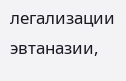легализации эвтаназии,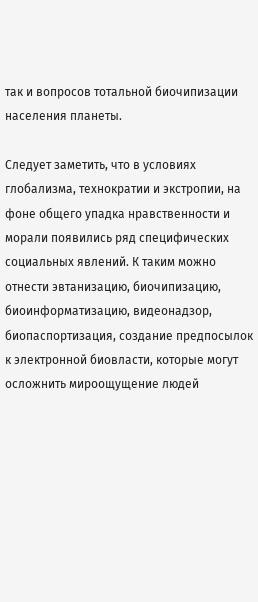так и вопросов тотальной биочипизации населения планеты.

Следует заметить, что в условиях глобализма, технократии и экстропии, на фоне общего упадка нравственности и морали появились ряд специфических социальных явлений. К таким можно отнести эвтанизацию, биочипизацию, биоинформатизацию, видеонадзор, биопаспортизация, создание предпосылок к электронной биовласти, которые могут осложнить мироощущение людей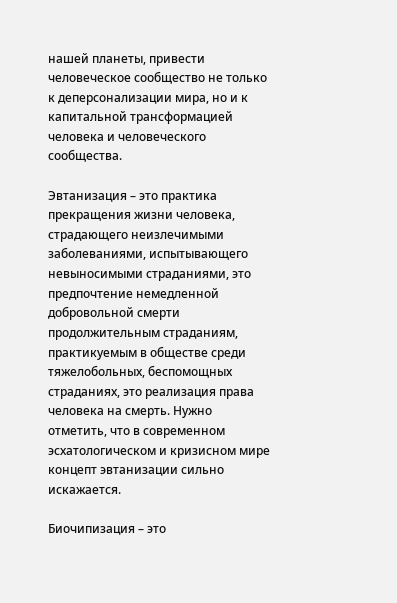нашей планеты, привести человеческое сообщество не только к деперсонализации мира, но и к капитальной трансформацией человека и человеческого сообщества.

Эвтанизация – это практика прекращения жизни человека, страдающего неизлечимыми заболеваниями, испытывающего невыносимыми страданиями, это предпочтение немедленной добровольной смерти продолжительным страданиям, практикуемым в обществе среди тяжелобольных, беспомощных страданиях, это реализация права человека на смерть. Нужно отметить, что в современном эсхатологическом и кризисном мире концепт эвтанизации сильно искажается.

Биочипизация – это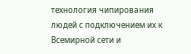технология чипирования людей с подключением их к Всемирной сети и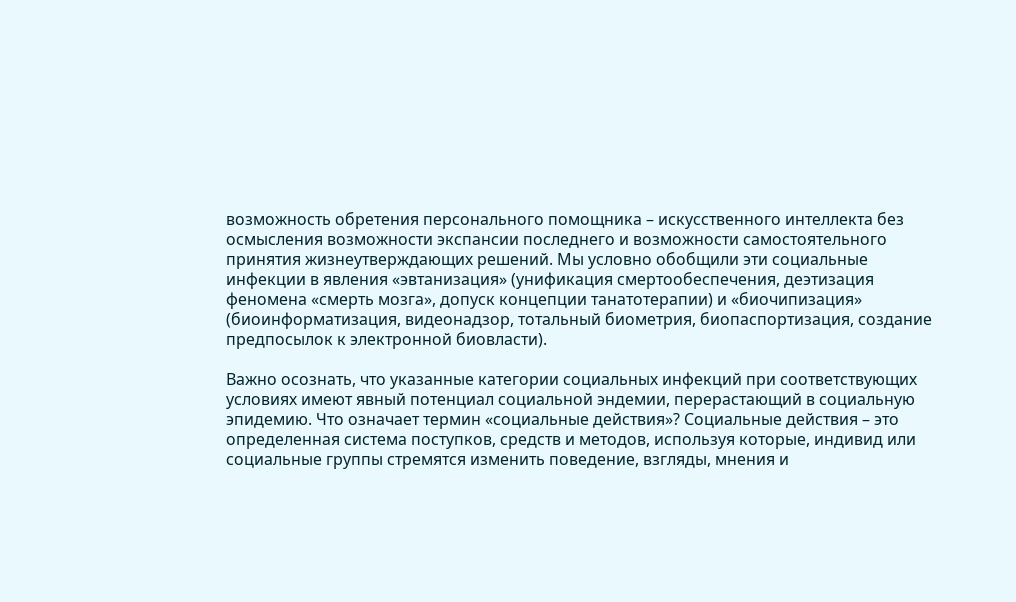возможность обретения персонального помощника – искусственного интеллекта без осмысления возможности экспансии последнего и возможности самостоятельного принятия жизнеутверждающих решений. Мы условно обобщили эти социальные инфекции в явления «эвтанизация» (унификация смертообеспечения, деэтизация феномена «смерть мозга», допуск концепции танатотерапии) и «биочипизация» (биоинформатизация, видеонадзор, тотальный биометрия, биопаспортизация, создание предпосылок к электронной биовласти).

Важно осознать, что указанные категории социальных инфекций при соответствующих условиях имеют явный потенциал социальной эндемии, перерастающий в социальную эпидемию. Что означает термин «социальные действия»? Социальные действия – это определенная система поступков, средств и методов, используя которые, индивид или социальные группы стремятся изменить поведение, взгляды, мнения и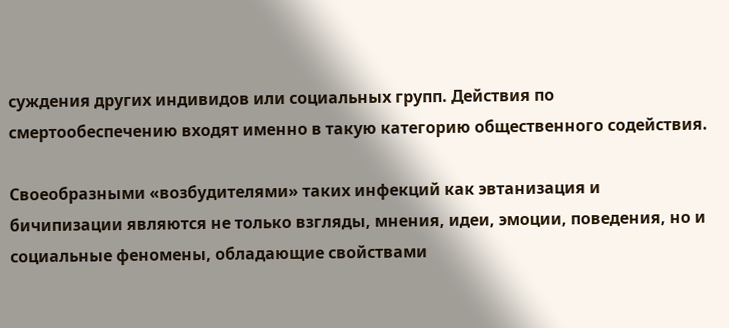суждения других индивидов или социальных групп. Действия по смертообеспечению входят именно в такую категорию общественного содействия.

Своеобразными «возбудителями» таких инфекций как эвтанизация и бичипизации являются не только взгляды, мнения, идеи, эмоции, поведения, но и социальные феномены, обладающие свойствами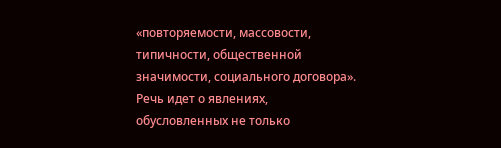«повторяемости, массовости, типичности, общественной значимости, социального договора». Речь идет о явлениях, обусловленных не только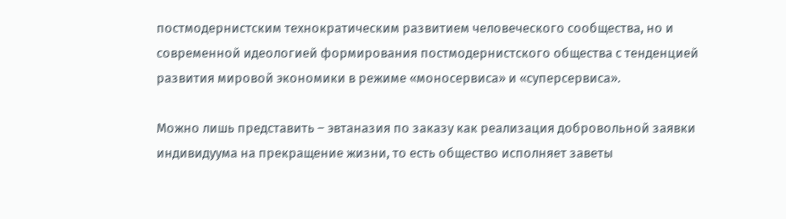постмодернистским технократическим развитием человеческого сообщества, но и современной идеологией формирования постмодернистского общества с тенденцией развития мировой экономики в режиме «моносервиса» и «суперсервиса».

Можно лишь представить – эвтаназия по заказу как реализация добровольной заявки индивидуума на прекращение жизни, то есть общество исполняет заветы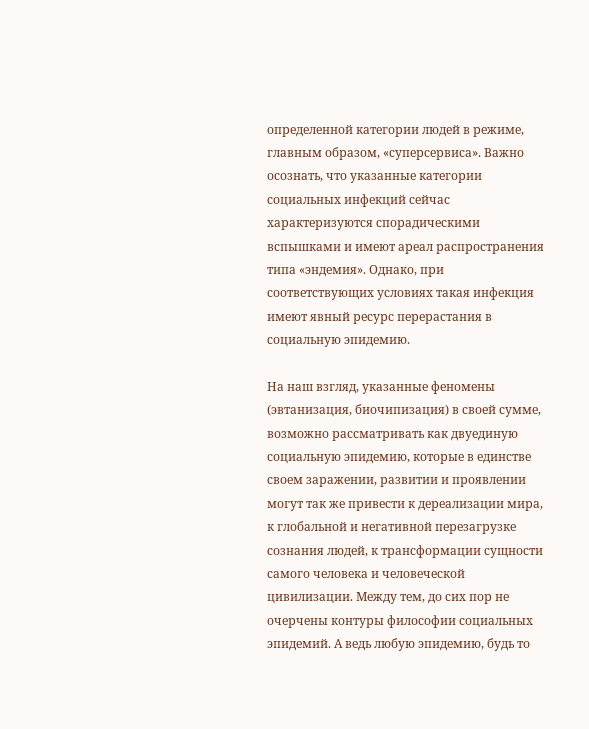определенной категории людей в режиме, главным образом, «суперсервиса». Важно осознать, что указанные категории социальных инфекций сейчас характеризуются спорадическими вспышками и имеют ареал распространения типа «эндемия». Однако, при соответствующих условиях такая инфекция имеют явный ресурс перерастания в социальную эпидемию.

На наш взгляд, указанные феномены (эвтанизация, биочипизация) в своей сумме, возможно рассматривать как двуединую социальную эпидемию, которые в единстве своем заражении, развитии и проявлении могут так же привести к дереализации мира, к глобальной и негативной перезагрузке сознания людей, к трансформации сущности самого человека и человеческой цивилизации. Между тем, до сих пор не очерчены контуры философии социальных эпидемий. А ведь любую эпидемию, будь то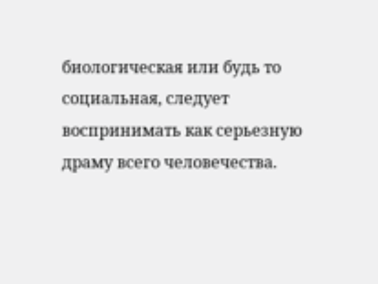биологическая или будь то социальная, следует воспринимать как серьезную драму всего человечества.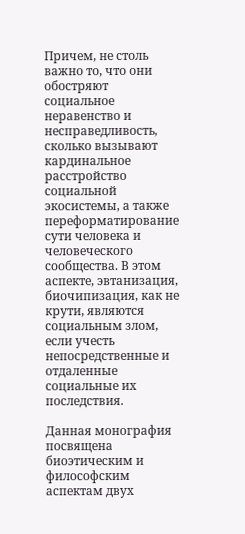Причем, не столь важно то, что они обостряют социальное неравенство и несправедливость, сколько вызывают кардинальное расстройство социальной экосистемы, а также переформатирование сути человека и человеческого сообщества. В этом аспекте, эвтанизация, биочипизация, как не крути, являются социальным злом, если учесть непосредственные и отдаленные социальные их последствия.

Данная монография посвящена биоэтическим и философским аспектам двух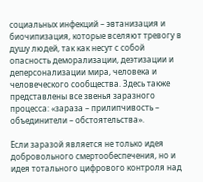социальных инфекций – эвтанизация и биочипизация, которые вселяют тревогу в душу людей, так как несут с собой опасность деморализации, деэтизации и деперсонализации мира, человека и человеческого сообщества. Здесь также представлены все звенья заразного процесса: «зараза – прилипчивость – объединители – обстоятельства».

Если заразой является не только идея добровольного смертообеспечения, но и идея тотального цифрового контроля над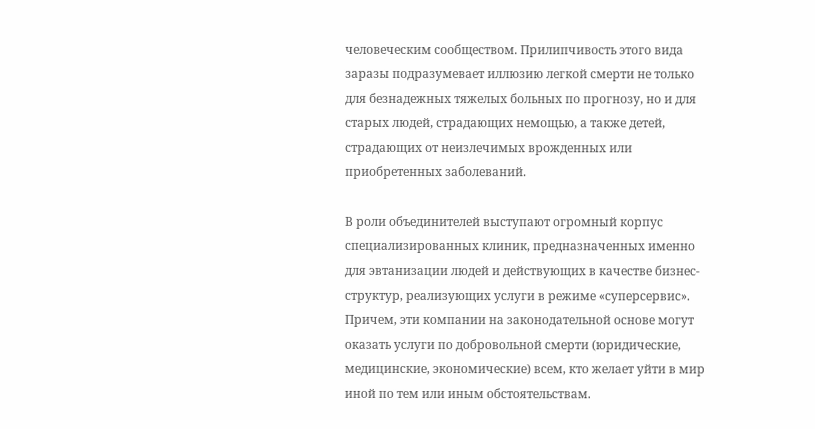человеческим сообществом. Прилипчивость этого вида заразы подразумевает иллюзию легкой смерти не только для безнадежных тяжелых больных по прогнозу, но и для старых людей, страдающих немощью, а также детей, страдающих от неизлечимых врожденных или приобретенных заболеваний.

В роли объединителей выступают огромный корпус специализированных клиник, предназначенных именно для эвтанизации людей и действующих в качестве бизнес-структур, реализующих услуги в режиме «суперсервис». Причем, эти компании на законодательной основе могут оказать услуги по добровольной смерти (юридические, медицинские, экономические) всем, кто желает уйти в мир иной по тем или иным обстоятельствам.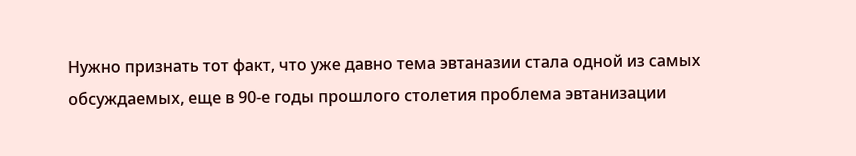Нужно признать тот факт, что уже давно тема эвтаназии стала одной из самых обсуждаемых, еще в 90-е годы прошлого столетия проблема эвтанизации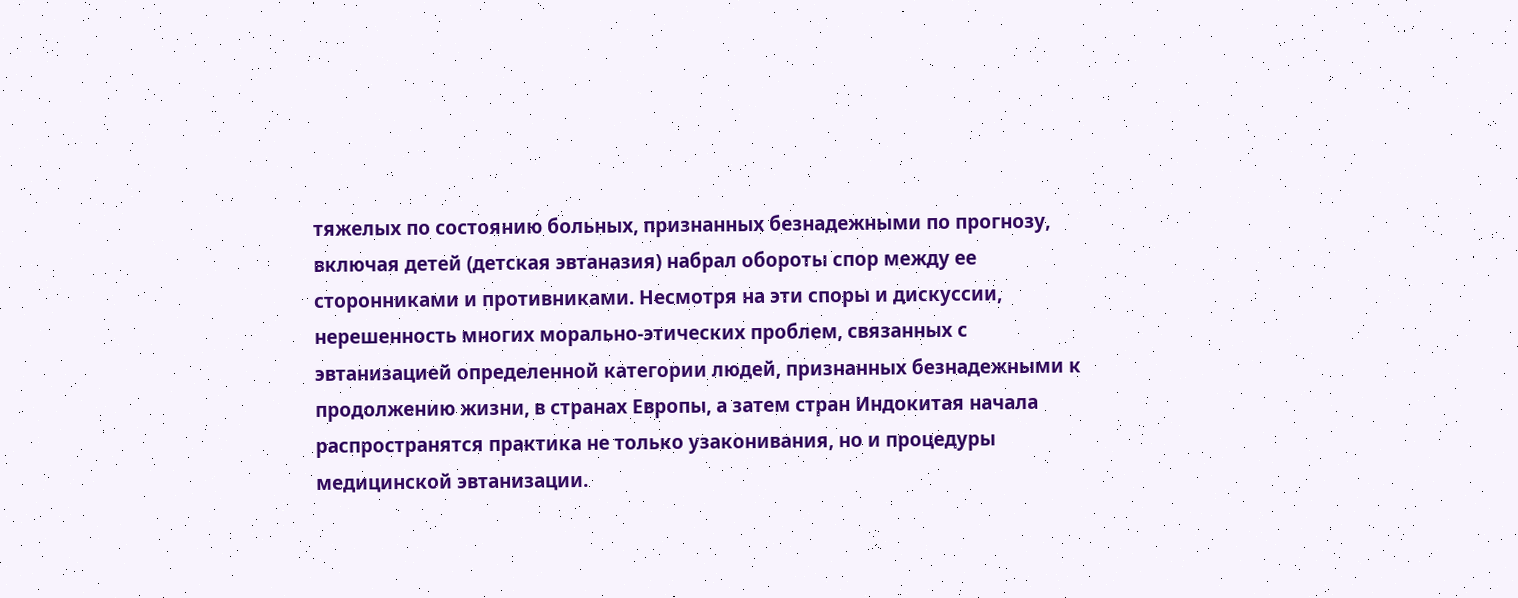тяжелых по состоянию больных, признанных безнадежными по прогнозу, включая детей (детская эвтаназия) набрал обороты спор между ее сторонниками и противниками. Несмотря на эти споры и дискуссии, нерешенность многих морально-этических проблем, связанных с эвтанизацией определенной категории людей, признанных безнадежными к продолжению жизни, в странах Европы, а затем стран Индокитая начала распространятся практика не только узаконивания, но и процедуры медицинской эвтанизации.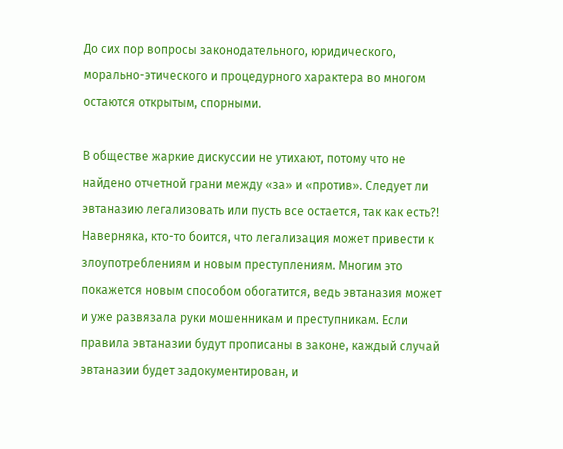До сих пор вопросы законодательного, юридического, морально-этического и процедурного характера во многом остаются открытым, спорными.

В обществе жаркие дискуссии не утихают, потому что не найдено отчетной грани между «за» и «против». Следует ли эвтаназию легализовать или пусть все остается, так как есть?! Наверняка, кто-то боится, что легализация может привести к злоупотреблениям и новым преступлениям. Многим это покажется новым способом обогатится, ведь эвтаназия может и уже развязала руки мошенникам и преступникам. Если правила эвтаназии будут прописаны в законе, каждый случай эвтаназии будет задокументирован, и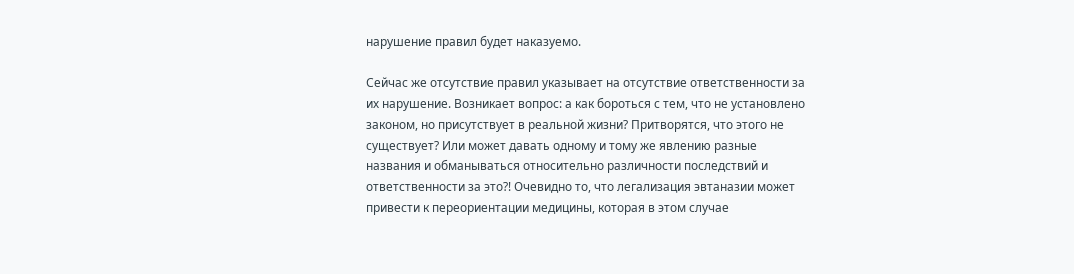нарушение правил будет наказуемо.

Сейчас же отсутствие правил указывает на отсутствие ответственности за их нарушение. Возникает вопрос: а как бороться с тем, что не установлено законом, но присутствует в реальной жизни? Притворятся, что этого не существует? Или может давать одному и тому же явлению разные названия и обманываться относительно различности последствий и ответственности за это?! Очевидно то, что легализация эвтаназии может привести к переориентации медицины, которая в этом случае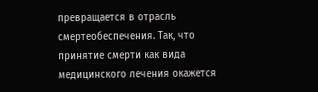превращается в отрасль смертеобеспечения. Так, что принятие смерти как вида медицинского лечения окажется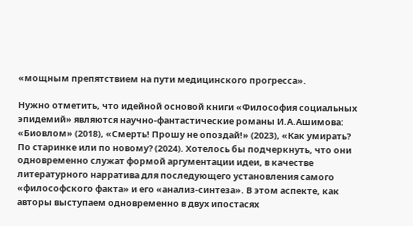«мощным препятствием на пути медицинского прогресса».

Нужно отметить, что идейной основой книги «Философия социальных эпидемий» являются научно-фантастические романы И.А.Ашимова: «Биовлом» (2018), «Смерть! Прошу не опоздай!» (2023), «Как умирать? По старинке или по новому? (2024). Хотелось бы подчеркнуть, что они одновременно служат формой аргументации идеи, в качестве литературного нарратива для последующего установления самого «философского факта» и его «анализ-синтеза». В этом аспекте, как авторы выступаем одновременно в двух ипостасях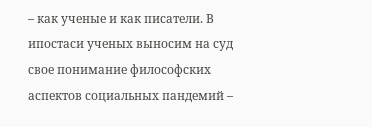– как ученые и как писатели. В ипостаси ученых выносим на суд свое понимание философских аспектов социальных пандемий –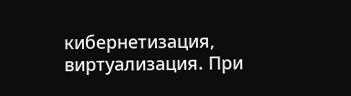кибернетизация, виртуализация. При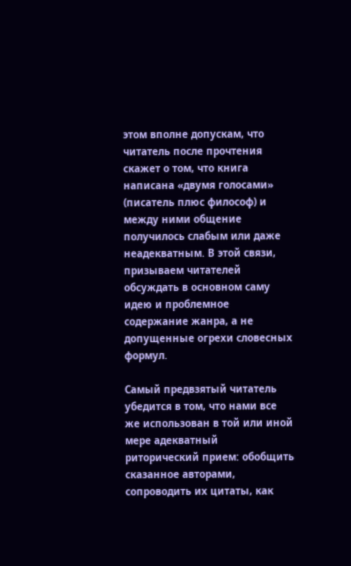этом вполне допускам, что читатель после прочтения скажет о том, что книга написана «двумя голосами» (писатель плюс философ) и между ними общение получилось слабым или даже неадекватным. В этой связи, призываем читателей обсуждать в основном саму идею и проблемное содержание жанра, а не допущенные огрехи словесных формул.

Самый предвзятый читатель убедится в том, что нами все же использован в той или иной мере адекватный риторический прием: обобщить сказанное авторами, сопроводить их цитаты, как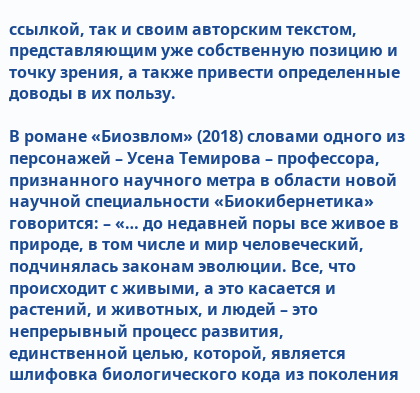ссылкой, так и своим авторским текстом, представляющим уже собственную позицию и точку зрения, а также привести определенные доводы в их пользу.

В романе «Биозвлом» (2018) словами одного из персонажей – Усена Темирова – профессора, признанного научного метра в области новой научной специальности «Биокибернетика» говорится: – «… до недавней поры все живое в природе, в том числе и мир человеческий, подчинялась законам эволюции. Все, что происходит с живыми, а это касается и растений, и животных, и людей – это непрерывный процесс развития, единственной целью, которой, является шлифовка биологического кода из поколения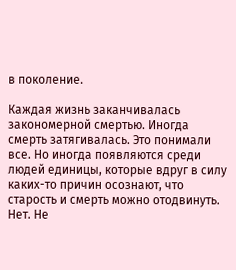в поколение.

Каждая жизнь заканчивалась закономерной смертью. Иногда смерть затягивалась. Это понимали все. Но иногда появляются среди людей единицы, которые вдруг в силу каких-то причин осознают, что старость и смерть можно отодвинуть. Нет. Не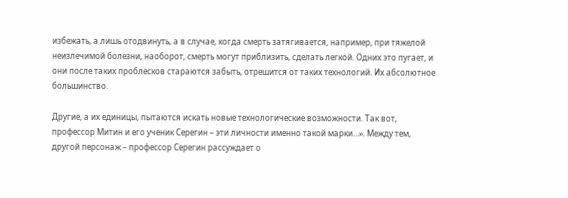избежать, а лишь отодвинуть, а в случае, когда смерть затягивается, например, при тяжелой неизлечимой болезни, наоборот, смерть могут приблизить, сделать легкой. Одних это пугает, и они после таких проблесков стараются забыть, отрешится от таких технологий. Их абсолютное большинство.

Другие, а их единицы, пытаются искать новые технологические возможности. Так вот, профессор Митин и его ученик Серегин – эти личности именно такой марки…». Между тем, другой персонаж – профессор Серегин рассуждает о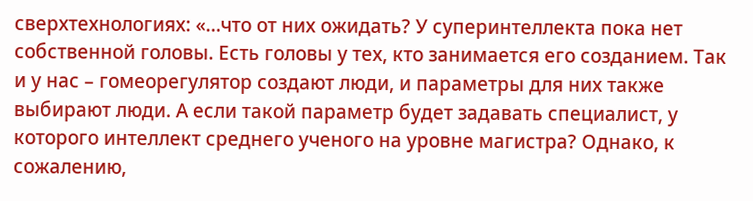сверхтехнологиях: «…что от них ожидать? У суперинтеллекта пока нет собственной головы. Есть головы у тех, кто занимается его созданием. Так и у нас – гомеорегулятор создают люди, и параметры для них также выбирают люди. А если такой параметр будет задавать специалист, у которого интеллект среднего ученого на уровне магистра? Однако, к сожалению,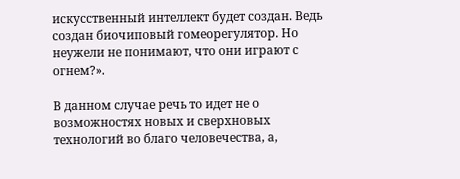искусственный интеллект будет создан. Ведь создан биочиповый гомеорегулятор. Но неужели не понимают, что они играют с огнем?».

В данном случае речь то идет не о возможностях новых и сверхновых технологий во благо человечества, а,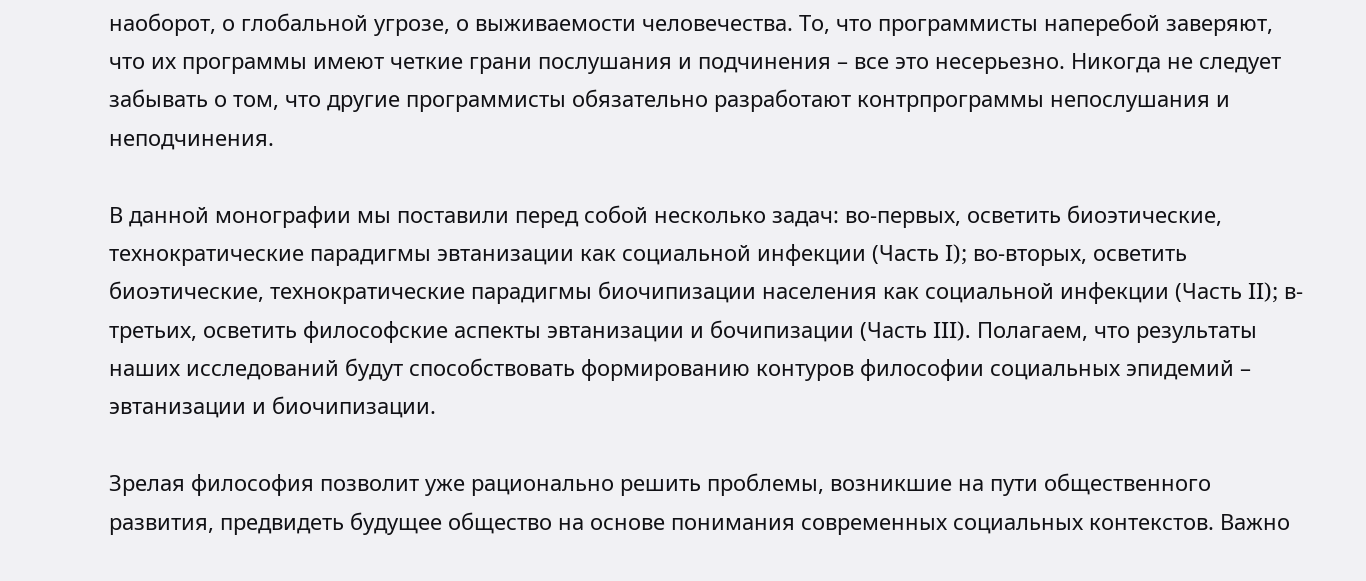наоборот, о глобальной угрозе, о выживаемости человечества. То, что программисты наперебой заверяют, что их программы имеют четкие грани послушания и подчинения – все это несерьезно. Никогда не следует забывать о том, что другие программисты обязательно разработают контрпрограммы непослушания и неподчинения.

В данной монографии мы поставили перед собой несколько задач: во-первых, осветить биоэтические, технократические парадигмы эвтанизации как социальной инфекции (Часть I); во-вторых, осветить биоэтические, технократические парадигмы биочипизации населения как социальной инфекции (Часть II); в-третьих, осветить философские аспекты эвтанизации и бочипизации (Часть III). Полагаем, что результаты наших исследований будут способствовать формированию контуров философии социальных эпидемий – эвтанизации и биочипизации.

Зрелая философия позволит уже рационально решить проблемы, возникшие на пути общественного развития, предвидеть будущее общество на основе понимания современных социальных контекстов. Важно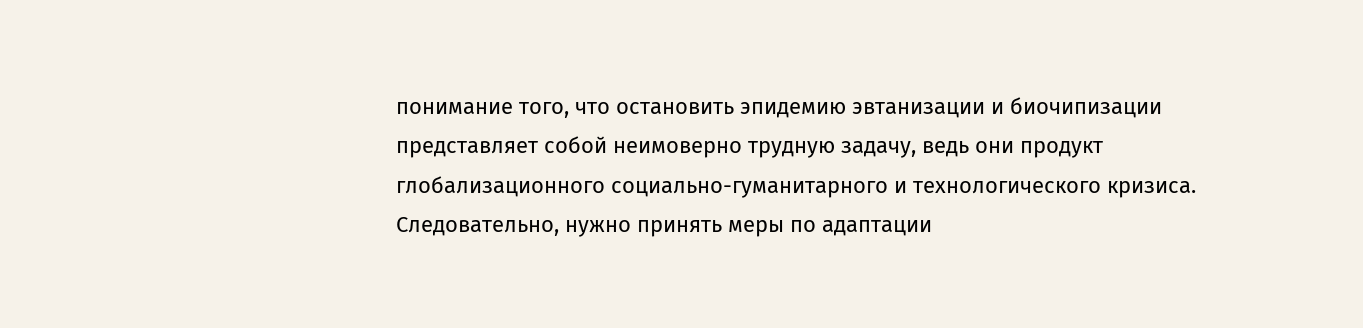понимание того, что остановить эпидемию эвтанизации и биочипизации представляет собой неимоверно трудную задачу, ведь они продукт глобализационного социально-гуманитарного и технологического кризиса. Следовательно, нужно принять меры по адаптации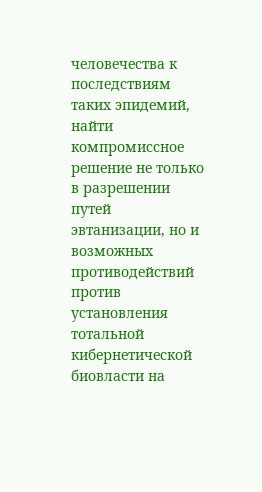человечества к последствиям таких эпидемий, найти компромиссное решение не только в разрешении путей эвтанизации, но и возможных противодействий против установления тотальной кибернетической биовласти на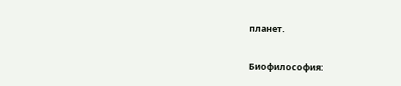планет.

Биофилософия: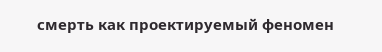смерть как проектируемый феномен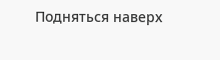Подняться наверх